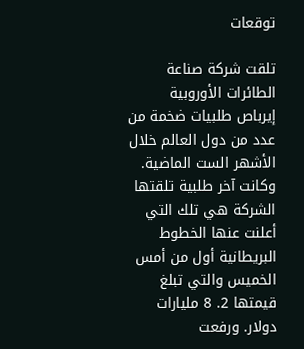توقعات

تلقت شركة صناعة الطائرات الأوروبية إيرباص طلبيات ضخمة من عدد من دول العالم خلال الأشهر الست الماضية. وكانت آخر طلبية تلقتها الشركة هي تلك التي أعلنت عنها الخطوط البريطانية أول من أمس الخميس والتي تبلغ قيمتها 2. 8 مليارات دولار. ورفعت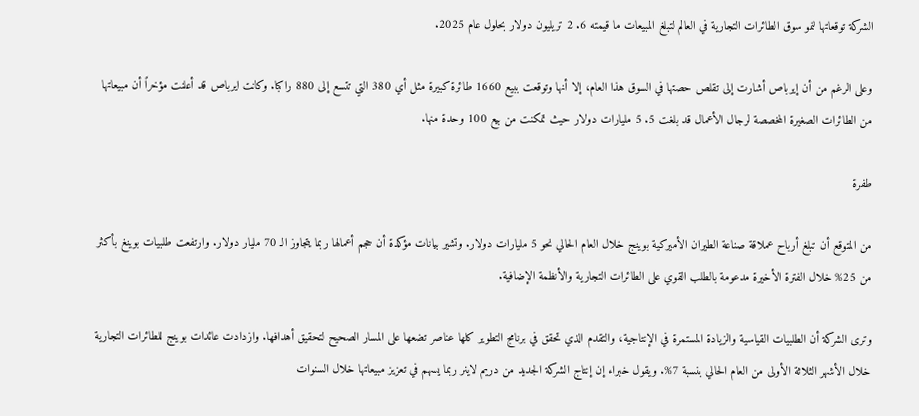الشركة توقعاتها لنمو سوق الطائرات التجارية في العالم لتبلغ المبيعات ما قيمته 6. 2 تريليون دولار بحلول عام 2025.

وعلى الرغم من أن إيرباص أشارت إلى تقلص حصتها في السوق هذا العام، إلا أنها وتوقعت ببيع 1660 طائرة كبيرة مثل أي 380 التي تتسع إلى 880 راكبا. وكانت ايرباص قد أعلنت مؤخراً أن مبيعاتها من الطائرات الصغيرة المخصصة لرجال الأعمال قد بلغت 5. 5 مليارات دولار حيث تمكنت من بيع 100 وحدة منها.

طفرة

من المتوقع أن تبلغ أرباح عملاقة صناعة الطيران الأميركية بوينج خلال العام الحالي نحو 5 مليارات دولار. وتشير بيانات مؤكدة أن حجم أعمالها ربما يتجاوز الـ 70 مليار دولار. وارتفعت طلبيات بوينغ بأكثر من 25% خلال الفترة الأخيرة مدعومة بالطلب القوي على الطائرات التجارية والأنظمة الإضافية.

وترى الشركة أن الطلبيات القياسية والزيادة المستمرة في الإنتاجية، والتقدم الذي تحقق في برنامج التطوير كلها عناصر تضعها على المسار الصحيح لتحقيق أهدافها. وازدادت عائدات بوينج للطائرات التجارية خلال الأشهر الثلاثة الأولى من العام الحالي بنسبة 7%. ويقول خبراء إن إنتاج الشركة الجديد من دريم لاينر ربما يسهم في تعزيز مبيعاتها خلال السنوات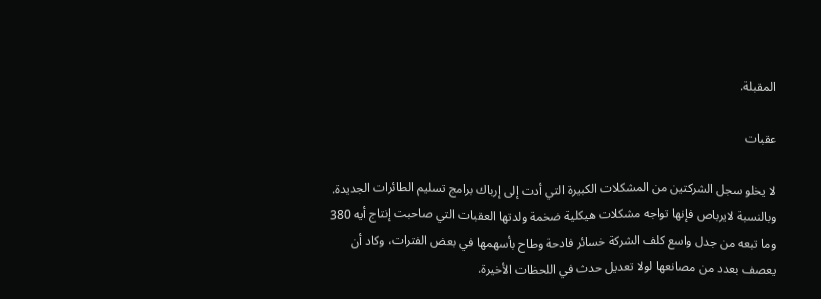المقبلة.

عقبات

لا يخلو سجل الشركتين من المشكلات الكبيرة التي أدت إلى إرباك برامج تسليم الطائرات الجديدة. وبالنسبة لايرباص فإنها تواجه مشكلات هيكلية ضخمة ولدتها العقبات التي صاحبت إنتاج أيه 380 وما تبعه من جدل واسع كلف الشركة خسائر فادحة وطاح بأسهمها في بعض الفترات، وكاد أن يعصف بعدد من مصانعها لولا تعديل حدث في اللحظات الأخيرة.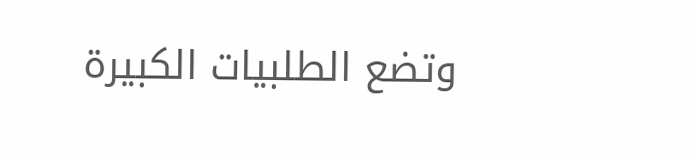وتضع الطلبيات الكبيرة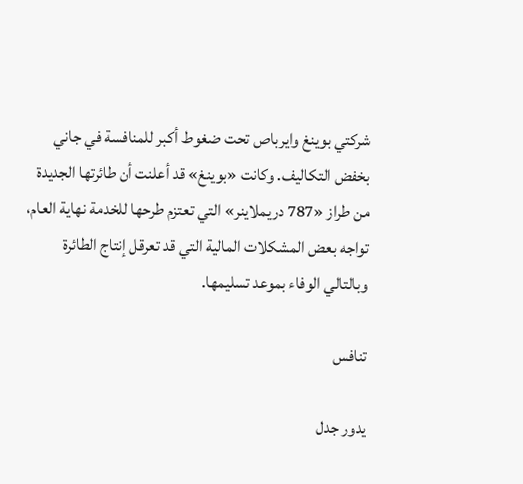شركتي بوينغ وايرباص تحت ضغوط أكبر للمنافسة في جاني بخفض التكاليف. وكانت «بوينغ» قد أعلنت أن طائرتها الجديدة من طراز «787 دريملاينر» التي تعتزم طرحها للخدمة نهاية العام، تواجه بعض المشكلات المالية التي قد تعرقل إنتاج الطائرة وبالتالي الوفاء بموعد تسليمها.

تنافس

يدور جدل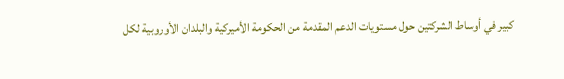كبير في أوساط الشركتين حول مستويات الدعم المقدمة من الحكومة الأميركية والبلدان الأوروبية لكل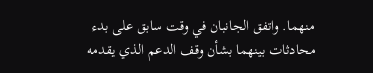منهما. واتفق الجانبان في وقت سابق على بدء محادثات بينهما بشأن وقف الدعم الذي يقدمه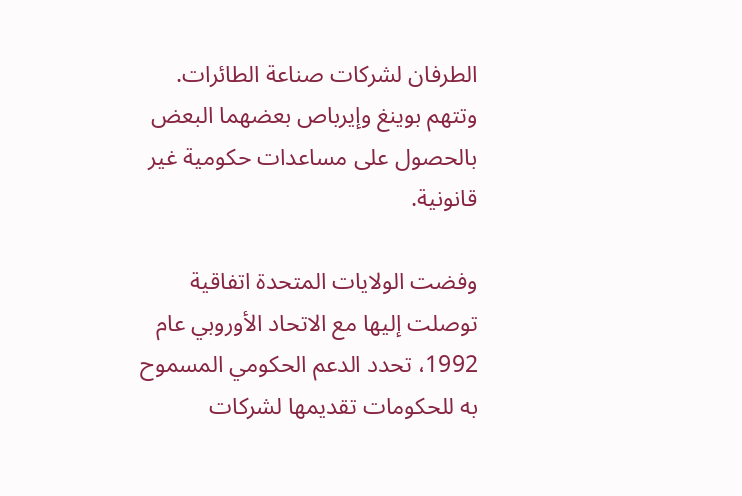الطرفان لشركات صناعة الطائرات. وتتهم بوينغ وإيرباص بعضهما البعض بالحصول على مساعدات حكومية غير قانونية.

وفضت الولايات المتحدة اتفاقية توصلت إليها مع الاتحاد الأوروبي عام 1992، تحدد الدعم الحكومي المسموح به للحكومات تقديمها لشركات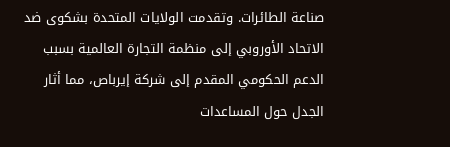صناعة الطائرات. وتقدمت الولايات المتحدة بشكوى ضد الاتحاد الأوروبي إلى منظمة التجارة العالمية بسبب الدعم الحكومي المقدم إلى شركة إيرباص، مما أثار الجدل حول المساعدات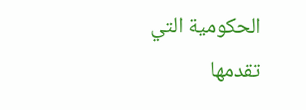الحكومية التي تقدمها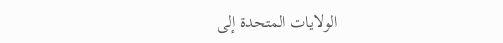الولايات المتحدة إلى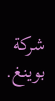شركة بوينغ.